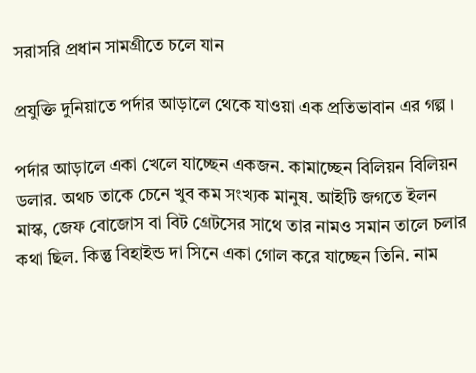সরাসরি প্রধান সামগ্রীতে চলে যান

প্রযুক্তি দুনিয়াতে পর্দার আড়ালে থেকে যাওয়া এক প্রতিভাবান এর গল্প ।

পর্দার আড়ালে একা খেলে যাচ্ছেন একজন. কামাচ্ছেন বিলিয়ন বিলিয়ন ডলার. অথচ তাকে চেনে খুব কম সংখ্যক মানুষ. আইটি জগতে ইলন মাস্ক, জেফ বোজোস বা বিট গ্রেটসের সাথে তার নামও সমান তালে চলার কথা ছিল. কিন্তু বিহাইন্ড দা সিনে একা গোল করে যাচ্ছেন তিনি. নাম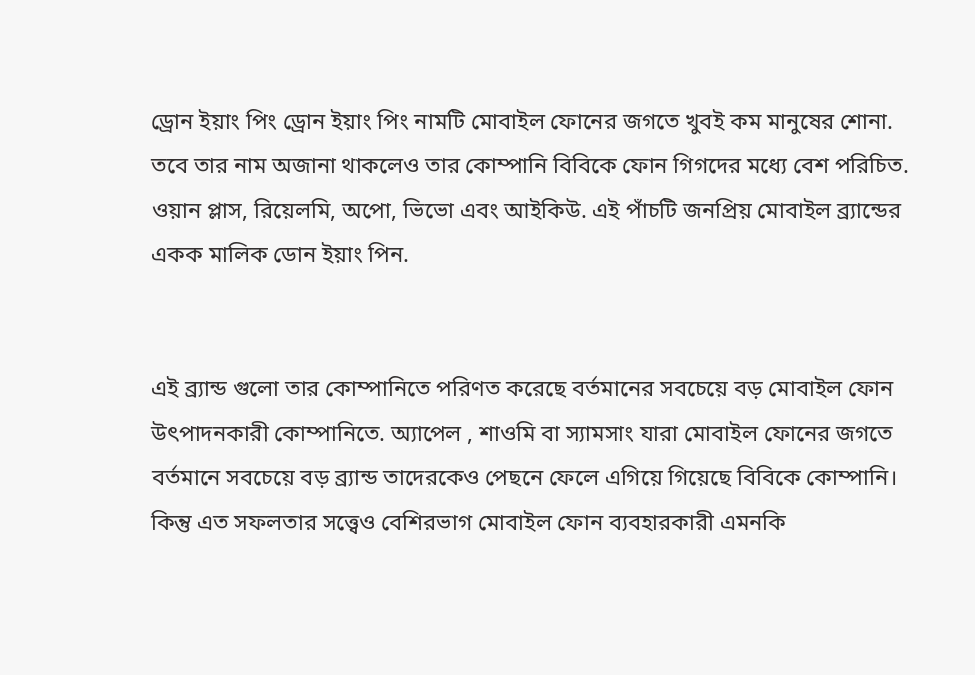ড্রোন ইয়াং পিং ড্রোন ইয়াং পিং নামটি মোবাইল ফোনের জগতে খুবই কম মানুষের শোনা. তবে তার নাম অজানা থাকলেও তার কোম্পানি বিবিকে ফোন গিগদের মধ্যে বেশ পরিচিত. ওয়ান প্লাস, রিয়েলমি, অপো, ভিভো এবং আইকিউ. এই পাঁচটি জনপ্রিয় মোবাইল ব্র্যান্ডের একক মালিক ডোন ইয়াং পিন.


এই ব্র্যান্ড গুলো তার কোম্পানিতে পরিণত করেছে বর্তমানের সবচেয়ে বড় মোবাইল ফোন উৎপাদনকারী কোম্পানিতে. অ্যাপেল , শাওমি বা স্যামসাং যারা মোবাইল ফোনের জগতে বর্তমানে সবচেয়ে বড় ব্র্যান্ড তাদেরকেও পেছনে ফেলে এগিয়ে গিয়েছে বিবিকে কোম্পানি। কিন্তু এত সফলতার সত্ত্বেও বেশিরভাগ মোবাইল ফোন ব্যবহারকারী এমনকি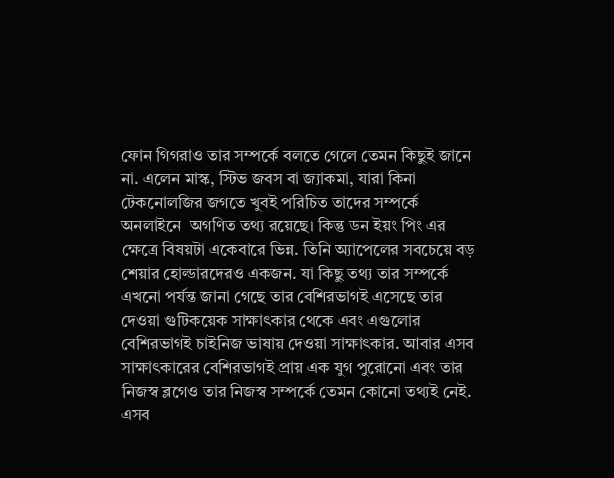ফোন গিগরাও তার সম্পর্কে বলতে গেলে তেমন কিছুই জানে না. এলেন মাস্ক, স্টিভ জবস বা জ্যাকমা, যারা কিনা টেকনোলজির জগতে খুবই পরিচিত তাদের সম্পর্কে অনলাইনে  অগণিত তথ্য রয়েছে। কিন্তু ডন ইয়ং পিং এর ক্ষেত্রে বিষয়টা একেবারে ভিন্ন. তিনি অ্যাপেলের সবচেয়ে বড় শেয়ার হোল্ডারদেরও একজন. যা কিছু তথ্য তার সম্পর্কে এখনো পর্যন্ত জানা গেছে তার বেশিরভাগই এসেছে তার দেওয়া গুটিকয়েক সাক্ষাৎকার থেকে এবং এগুলোর বেশিরভাগই চাইনিজ ভাষায় দেওয়া সাক্ষাৎকার. আবার এসব সাক্ষাৎকারের বেশিরভাগই প্রায় এক যুগ পুরোনো এবং তার নিজস্ব ব্লগেও তার নিজস্ব সম্পর্কে তেমন কোনো তথ্যই নেই. এসব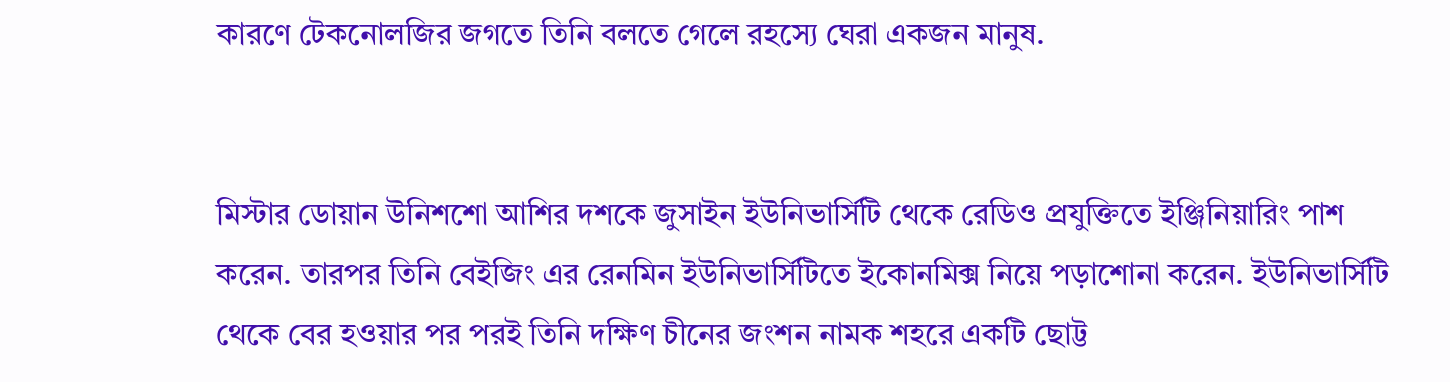কারণে টেকনোলজির জগতে তিনি বলতে গেলে রহস্যে ঘেরা একজন মানুষ.


মিস্টার ডোয়ান উনিশশো আশির দশকে জুসাইন ইউনিভার্সিটি থেকে রেডিও প্রযুক্তিতে ইঞ্জিনিয়ারিং পাশ করেন. তারপর তিনি বেইজিং এর রেনমিন ইউনিভার্সিটিতে ইকোনমিক্স নিয়ে পড়াশোনা করেন. ইউনিভার্সিটি থেকে বের হওয়ার পর পরই তিনি দক্ষিণ চীনের জংশন নামক শহরে একটি ছোট্ট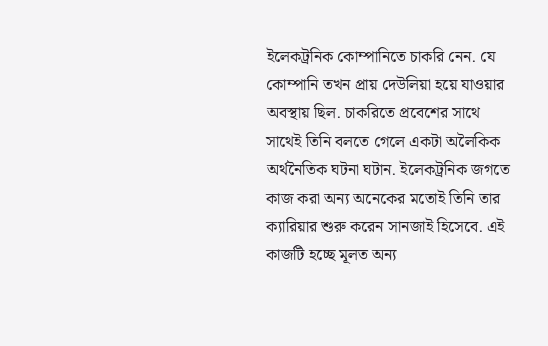ইলেকট্রনিক কোম্পানিতে চাকরি নেন. যে কোম্পানি তখন প্রায় দেউলিয়া হয়ে যাওয়ার অবস্থায় ছিল. চাকরিতে প্রবেশের সাথে সাথেই তিনি বলতে গেলে একটা অলৈকিক অর্থনৈতিক ঘটনা ঘটান. ইলেকট্রনিক জগতে কাজ করা অন্য অনেকের মতোই তিনি তার ক্যারিয়ার শুরু করেন সানজাই হিসেবে. এই কাজটি হচ্ছে মূলত অন্য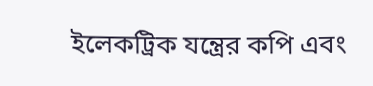ইলেকট্রিক যন্ত্রের কপি এবং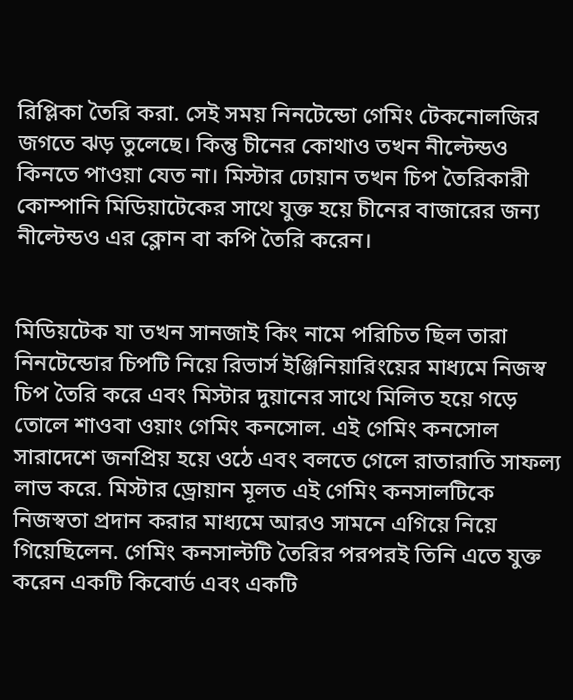রিপ্লিকা তৈরি করা. সেই সময় নিনটেন্ডো গেমিং টেকনোলজির জগতে ঝড় তুলেছে। কিন্তু চীনের কোথাও তখন নীল্টেন্ডও কিনতে পাওয়া যেত না। মিস্টার ঢোয়ান তখন চিপ তৈরিকারী কোম্পানি মিডিয়াটেকের সাথে যুক্ত হয়ে চীনের বাজারের জন্য নীল্টেন্ডও এর ক্লোন বা কপি তৈরি করেন।


মিডিয়টেক যা তখন সানজাই কিং নামে পরিচিত ছিল তারা নিনটেন্ডোর চিপটি নিয়ে রিভার্স ইঞ্জিনিয়ারিংয়ের মাধ্যমে নিজস্ব চিপ তৈরি করে এবং মিস্টার দুয়ানের সাথে মিলিত হয়ে গড়ে তোলে শাওবা ওয়াং গেমিং কনসোল. এই গেমিং কনসোল সারাদেশে জনপ্রিয় হয়ে ওঠে এবং বলতে গেলে রাতারাতি সাফল্য লাভ করে. মিস্টার ড্রোয়ান মূলত এই গেমিং কনসালটিকে নিজস্বতা প্রদান করার মাধ্যমে আরও সামনে এগিয়ে নিয়ে গিয়েছিলেন. গেমিং কনসাল্টটি তৈরির পরপরই তিনি এতে যুক্ত করেন একটি কিবোর্ড এবং একটি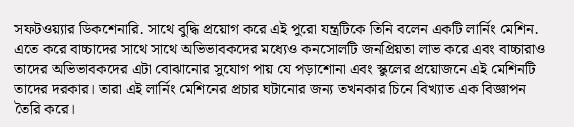সফটওয়্যার ডিকশেনারি. সাথে বুদ্ধি প্রয়োগ করে এই পুরো যন্ত্রটিকে তিনি বলেন একটি লার্নিং মেশিন. এতে করে বাচ্চাদের সাথে সাথে অভিভাবকদের মধ্যেও কনসোলটি জনপ্রিয়তা লাভ করে এবং বাচ্চারাও তাদের অভিভাবকদের এটা বোঝানোর সুযোগ পায় যে পড়াশোনা এবং স্কুলের প্রয়োজনে এই মেশিনটি তাদের দরকার। তারা এই লার্নিং মেশিনের প্রচার ঘটানোর জন্য তখনকার চিনে বিখ্যাত এক বিজ্ঞাপন তৈরি করে।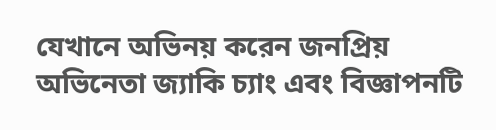যেখানে অভিনয় করেন জনপ্রিয় অভিনেতা জ্যাকি চ্যাং এবং বিজ্ঞাপনটি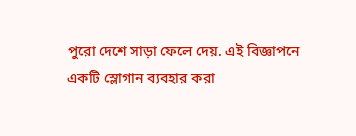পুরো দেশে সাড়া ফেলে দেয়. এই বিজ্ঞাপনে একটি স্লোগান ব্যবহার করা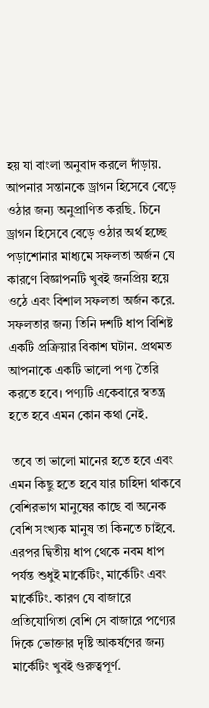হয় যা বাংলা অনুবাদ করলে দাঁড়ায়. আপনার সন্তানকে ড্রাগন হিসেবে বেড়ে ওঠার জন্য অনুপ্রাণিত করছি. চিনে ড্রাগন হিসেবে বেড়ে ওঠার অর্থ হচ্ছে পড়াশোনার মাধ্যমে সফলতা অর্জন যে কারণে বিজ্ঞাপনটি খুবই জনপ্রিয় হয়ে ওঠে এবং বিশাল সফলতা অর্জন করে. সফলতার জন্য তিনি দশটি ধাপ বিশিষ্ট একটি প্রক্রিয়ার বিকাশ ঘটান. প্রথমত আপনাকে একটি ভালো পণ্য তৈরি করতে হবে। পণ্যটি একেবারে স্বতন্ত্র হতে হবে এমন কোন কথা নেই.

 তবে তা ভালো মানের হতে হবে এবং এমন কিছু হতে হবে যার চাহিদা থাকবে বেশিরভাগ মানুষের কাছে বা অনেক বেশি সংখ্যক মানুষ তা কিনতে চাইবে. এরপর দ্বিতীয় ধাপ থেকে নবম ধাপ পর্যন্ত শুধুই মার্কেটিং, মার্কেটিং এবং মার্কেটিং. কারণ যে বাজারে প্রতিযোগিতা বেশি সে বাজারে পণ্যের দিকে ভোক্তার দৃষ্টি আকর্ষণের জন্য মার্কেটিং খুবই গুরুত্বপূর্ণ.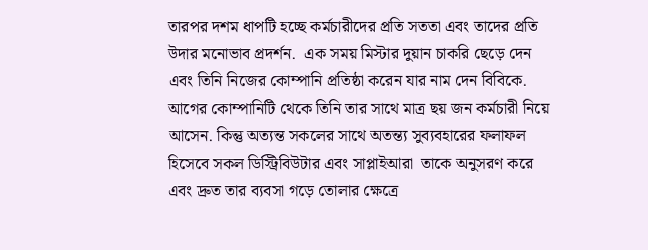তারপর দশম ধাপটি হচ্ছে কর্মচারীদের প্রতি সততা এবং তাদের প্রতি উদার মনোভাব প্রদর্শন.  এক সময় মিস্টার দুয়ান চাকরি ছেড়ে দেন এবং তিনি নিজের কোম্পানি প্রতিষ্ঠা করেন যার নাম দেন বিবিকে. আগের কোম্পানিটি থেকে তিনি তার সাথে মাত্র ছয় জন কর্মচারী নিয়ে আসেন. কিন্তু অত্যন্ত সকলের সাথে অতন্ত্য সুব্যবহারের ফলাফল হিসেবে সকল ডিস্ট্রিবিউটার এবং সাপ্লাইআরা  তাকে অনুসরণ করে এবং দ্রুত তার ব্যবসা গড়ে তোলার ক্ষেত্রে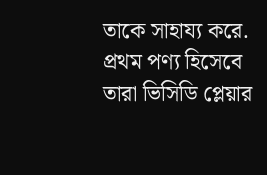তাকে সাহায্য করে. প্রথম পণ্য হিসেবে তারা ভিসিডি প্লেয়ার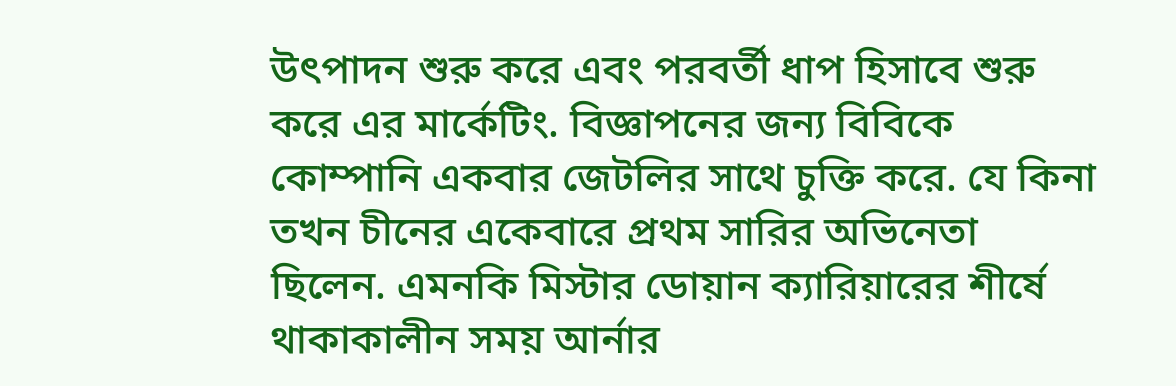উৎপাদন শুরু করে এবং পরবর্তী ধাপ হিসাবে শুরু করে এর মার্কেটিং. বিজ্ঞাপনের জন্য বিবিকে কোম্পানি একবার জেটলির সাথে চুক্তি করে. যে কিনা তখন চীনের একেবারে প্রথম সারির অভিনেতা ছিলেন. এমনকি মিস্টার ডোয়ান ক্যারিয়ারের শীর্ষে থাকাকালীন সময় আর্নার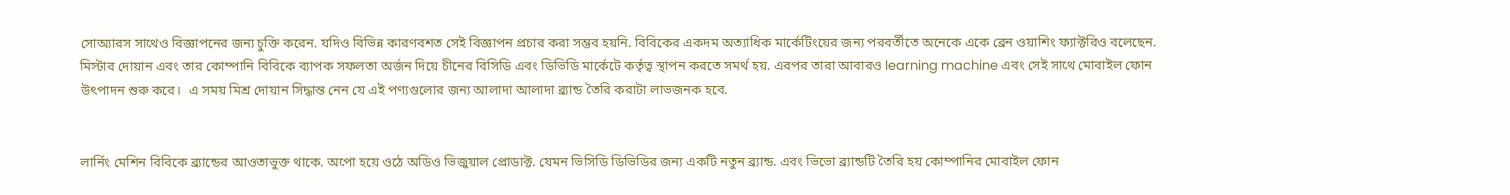সোঅ্যারস সাথেও বিজ্ঞাপনের জন্য চুক্তি করেন. যদিও বিভিন্ন কারণবশত সেই বিজ্ঞাপন প্রচার করা সম্ভব হয়নি. বিবিকের একদম অত্যাধিক মার্কেটিংয়ের জন্য পরবর্তীতে অনেকে একে ব্রেন ওয়াশিং ফ্যাক্টরিও বলেছেন. মিস্টার দোয়ান এবং তার কোম্পানি বিবিকে ব্যাপক সফলতা অর্জন দিয়ে চীনের বিসিডি এবং ডিভিডি মার্কেটে কর্তৃত্ব স্থাপন করতে সমর্থ হয়. এরপর তারা আবারও learning machine এবং সেই সাথে মোবাইল ফোন উৎপাদন শুরু করে।  এ সময় মিশ্র দোয়ান সিদ্ধান্ত নেন যে এই পণ্যগুলোর জন্য আলাদা আলাদা ব্র্যান্ড তৈরি করাটা লাভজনক হবে.


লার্নিং মেশিন বিবিকে ব্র্যান্ডের আওতাভুক্ত থাকে. অপো হয়ে ওঠে অডিও ভিজুয়াল প্রোডাক্ট. যেমন ভিসিডি ডিভিডির জন্য একটি নতুন ব্র্যান্ড. এবং ভিভো ব্র্যান্ডটি তৈরি হয় কোম্পানির মোবাইল ফোন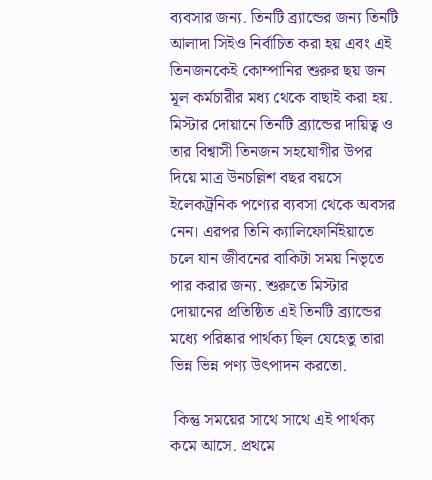ব্যবসার জন্য. তিনটি ব্র্যান্ডের জন্য তিনটি আলাদা সিইও নির্বাচিত করা হয় এবং এই তিনজনকেই কোম্পানির শুরুর ছয় জন মূল কর্মচারীর মধ্য থেকে বাছাই করা হয়. মিস্টার দোয়ানে তিনটি ব্র্যান্ডের দায়িত্ব ও তার বিশ্বাসী তিনজন সহযোগীর উপর দিয়ে মাত্র উনচল্লিশ বছর বয়সে ইলেকট্রনিক পণ্যের ব্যবসা থেকে অবসর নেন। এরপর তিনি ক্যালিফোর্নিইয়াতে চলে যান জীবনের বাকিটা সময় নিভৃতে পার করার জন্য. শুরুতে মিস্টার দোয়ানের প্রতিষ্ঠিত এই তিনটি ব্র্যান্ডের মধ্যে পরিষ্কার পার্থক্য ছিল যেহেতু তারা ভিন্ন ভিন্ন পণ্য উৎপাদন করতো.

 কিন্তু সময়ের সাথে সাথে এই পার্থক্য কমে আসে. প্রথমে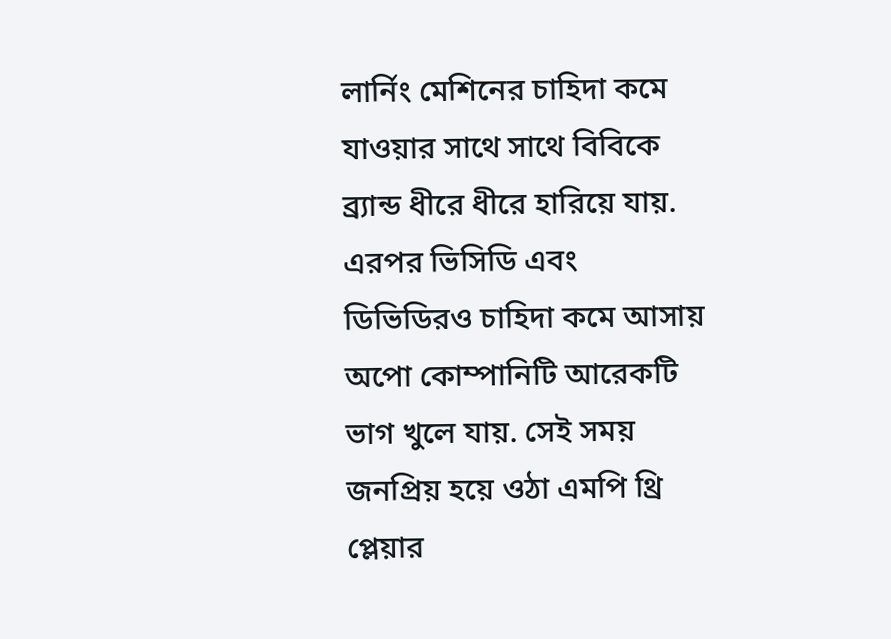লার্নিং মেশিনের চাহিদা কমে যাওয়ার সাথে সাথে বিবিকে ব্র্যান্ড ধীরে ধীরে হারিয়ে যায়. এরপর ভিসিডি এবং ডিভিডিরও চাহিদা কমে আসায় অপো কোম্পানিটি আরেকটি ভাগ খুলে যায়. সেই সময় জনপ্রিয় হয়ে ওঠা এমপি থ্রি প্লেয়ার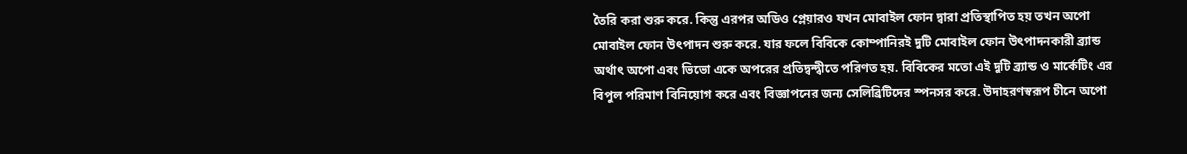তৈরি করা শুরু করে. কিন্তু এরপর অডিও প্লেয়ারও যখন মোবাইল ফোন দ্বারা প্রতিস্থাপিত হয় তখন অপো মোবাইল ফোন উৎপাদন শুরু করে. যার ফলে বিবিকে কোম্পানিরই দুটি মোবাইল ফোন উৎপাদনকারী ব্র্যান্ড অর্থাৎ অপো এবং ভিভো একে অপরের প্রতিদ্বন্দ্বীতে পরিণত হয়. বিবিকের মতো এই দুটি ব্র্যান্ড ও মার্কেটিং এর বিপুল পরিমাণ বিনিয়োগ করে এবং বিজ্ঞাপনের জন্য সেলিব্রিটিদের স্পনসর করে. উদাহরণস্বরূপ চীনে অপো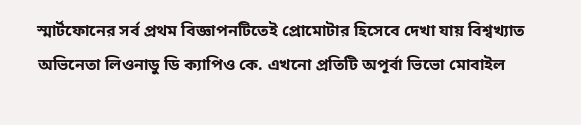স্মার্টফোনের সর্ব প্রথম বিজ্ঞাপনটিতেই প্রোমোটার হিসেবে দেখা যায় বিশ্বখ্যাত অভিনেতা লিওনাডু ডি ক্যাপিও কে. এখনো প্রতিটি অপূর্বা ভিভো মোবাইল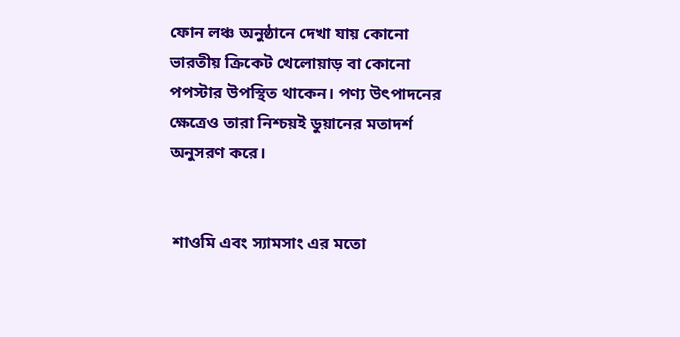ফোন লঞ্চ অনুষ্ঠানে দেখা যায় কোনো ভারতীয় ক্রিকেট খেলোয়াড় বা কোনো পপস্টার উপস্থিত থাকেন। পণ্য উৎপাদনের ক্ষেত্রেও তারা নিশ্চয়ই ডুয়ানের মতাদর্শ অনুসরণ করে।


 শাওমি এবং স্যামসাং এর মতো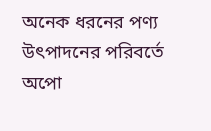অনেক ধরনের পণ্য উৎপাদনের পরিবর্তে অপো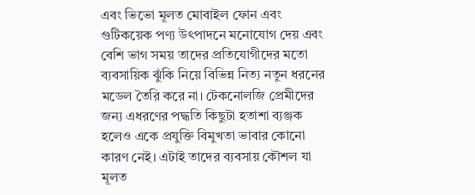এবং ভিভো মূলত মোবাইল ফোন এবং গুটিকয়েক পণ্য উৎপাদনে মনোযোগ দেয় এবং বেশি ভাগ সময় তাদের প্রতিযোগীদের মতো ব্যবসায়িক ঝুঁকি নিয়ে বিভিন্ন নিত্য নতুন ধরনের মডেল তৈরি করে না। টেকনোলজি প্রেমীদের জন্য এধরণের পদ্ধতি কিছুটা হতাশা ব্যঞ্জক হলেও একে প্রযুক্তি বিমুখতা ভাবার কোনো কারণ নেই। এটাই তাদের ব্যবসায় কৌশল যা মূলত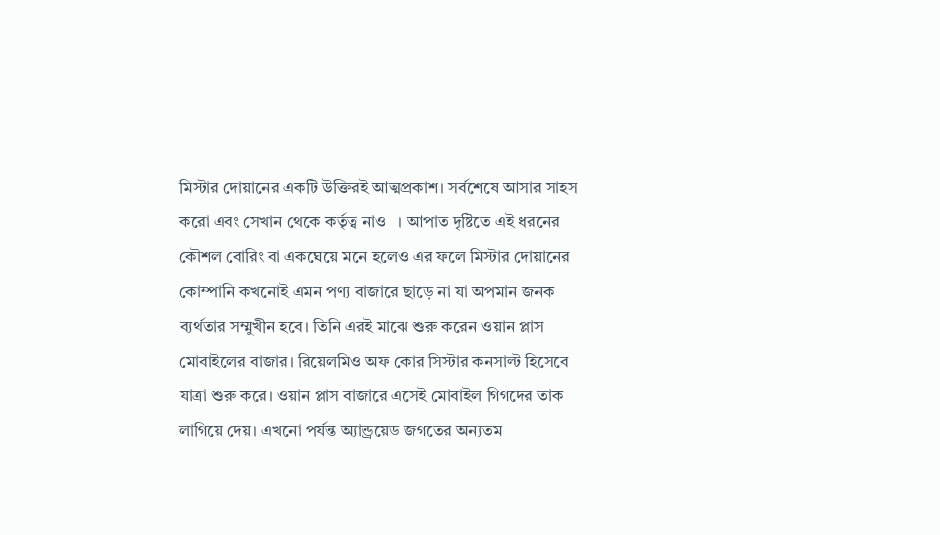মিস্টার দোয়ানের একটি উক্তিরই আত্মপ্রকাশ। সর্বশেষে আসার সাহস করো এবং সেখান থেকে কর্তৃত্ব নাও   । আপাত দৃষ্টিতে এই ধরনের কৌশল বোরিং বা একঘেয়ে মনে হলেও এর ফলে মিস্টার দোয়ানের কোম্পানি কখনোই এমন পণ্য বাজারে ছাড়ে না যা অপমান জনক ব্যর্থতার সম্মুখীন হবে। তিনি এরই মাঝে শুরু করেন ওয়ান প্লাস মোবাইলের বাজার। রিয়েলমিও অফ কোর সিস্টার কনসাল্ট হিসেবে যাত্রা শুরু করে। ওয়ান প্লাস বাজারে এসেই মোবাইল গিগদের তাক লাগিয়ে দেয়। এখনো পর্যন্ত অ্যান্ড্রয়েড জগতের অন্যতম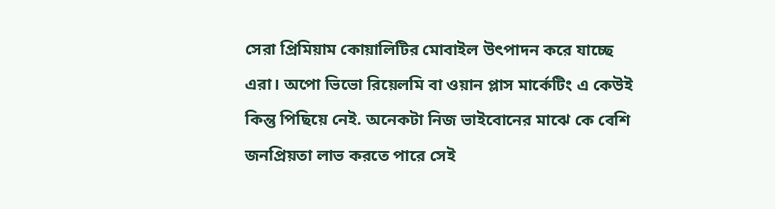সেরা প্রিমিয়াম কোয়ালিটির মোবাইল উৎপাদন করে যাচ্ছে এরা। অপো ভিভো রিয়েলমি বা ওয়ান প্লাস মার্কেটিং এ কেউই কিন্তু পিছিয়ে নেই. অনেকটা নিজ ভাইবোনের মাঝে কে বেশি জনপ্রিয়তা লাভ করতে পারে সেই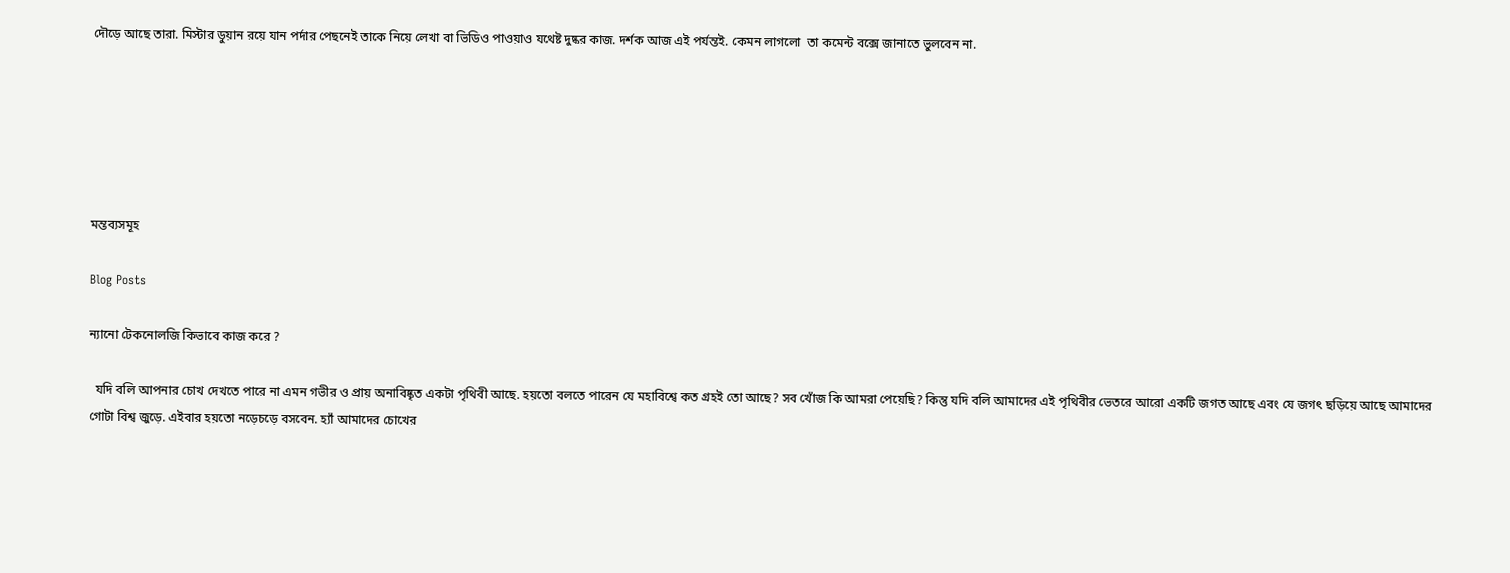দৌড়ে আছে তারা. মিস্টার ডুয়ান রয়ে যান পর্দার পেছনেই তাকে নিয়ে লেখা বা ভিডিও পাওয়াও যথেষ্ট দুষ্কর কাজ. দর্শক আজ এই পর্যন্তই. কেমন লাগলো  তা কমেন্ট বক্সে জানাতে ভুলবেন না.






মন্তব্যসমূহ

Blog Posts

ন্যানো টেকনোলজি কিভাবে কাজ করে ?

  যদি বলি আপনার চোখ দেখতে পারে না এমন গভীর ও প্রায় অনাবিষ্কৃত একটা পৃথিবী আছে. হয়তো বলতে পারেন যে মহাবিশ্বে কত গ্রহই তো আছে? সব খোঁজ কি আমরা পেয়েছি? কিন্তু যদি বলি আমাদের এই পৃথিবীর ভেতরে আরো একটি জগত আছে এবং যে জগৎ ছড়িয়ে আছে আমাদের গোটা বিশ্ব জুড়ে. এইবার হয়তো নড়েচড়ে বসবেন. হ্যাঁ আমাদের চোখের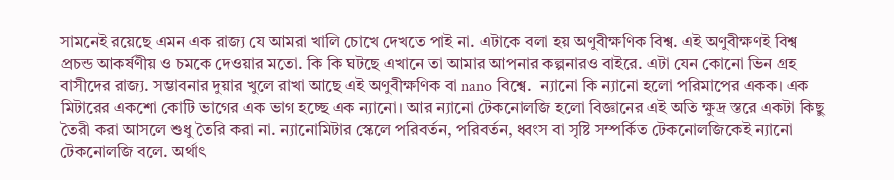সামনেই রয়েছে এমন এক রাজ্য যে আমরা খালি চোখে দেখতে পাই না. এটাকে বলা হয় অণুবীক্ষণিক বিশ্ব. এই অণুবীক্ষণই বিশ্ব প্রচন্ড আকর্ষণীয় ও চমকে দেওয়ার মতো. কি কি ঘটছে এখানে তা আমার আপনার কল্পনারও বাইরে. এটা যেন কোনো ভিন গ্রহ বাসীদের রাজ্য. সম্ভাবনার দুয়ার খুলে রাখা আছে এই অণুবীক্ষণিক বা nano বিশ্বে.  ন্যানো কি ন্যানো হলো পরিমাপের একক। এক মিটারের একশো কোটি ভাগের এক ভাগ হচ্ছে এক ন্যানো। আর ন্যানো টেকনোলজি হলো বিজ্ঞানের এই অতি ক্ষুদ্র স্তরে একটা কিছু তৈরী করা আসলে শুধু তৈরি করা না. ন্যানোমিটার স্কেলে পরিবর্তন, পরিবর্তন, ধ্বংস বা সৃষ্টি সম্পর্কিত টেকনোলজিকেই ন্যানো টেকনোলজি বলে. অর্থাৎ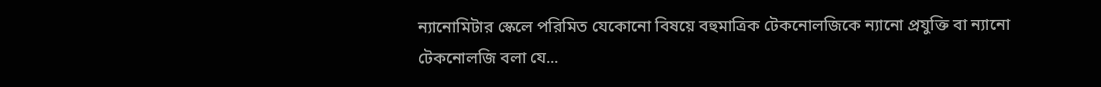ন্যানোমিটার স্কেলে পরিমিত যেকোনো বিষয়ে বহুমাত্রিক টেকনোলজিকে ন্যানো প্রযুক্তি বা ন্যানো টেকনোলজি বলা যে...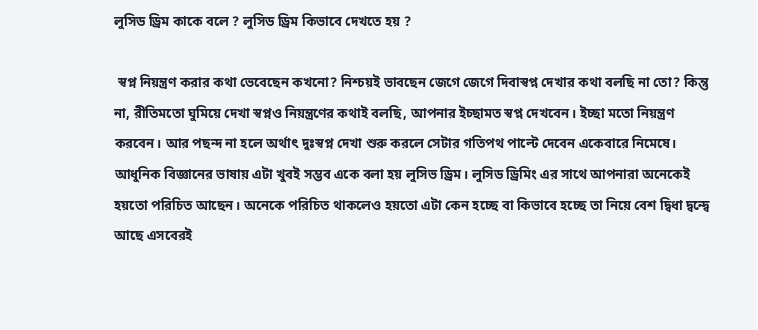লুসিড ড্রিম কাকে বলে ? লুসিড ড্রিম কিভাবে দেখতে হয় ?

 স্বপ্ন নিয়ন্ত্রণ করার কথা ভেবেছেন কখনো? নিশ্চয়ই ভাবছেন জেগে জেগে দিবাস্বপ্ন দেখার কথা বলছি না তো? কিন্তু না, রীতিমতো ঘুমিয়ে দেখা স্বপ্নও নিয়ন্ত্রণের কথাই বলছি, আপনার ইচ্ছামত স্বপ্ন দেখবেন। ইচ্ছা মতো নিয়ন্ত্রণ করবেন। আর পছন্দ না হলে অর্থাৎ দুঃস্বপ্ন দেখা শুরু করলে সেটার গতিপথ পাল্টে দেবেন একেবারে নিমেষে। আধুনিক বিজ্ঞানের ভাষায় এটা খুবই সম্ভব একে বলা হয় লুসিভ ড্রিম। লুসিড ড্রিমিং এর সাথে আপনারা অনেকেই হয়তো পরিচিত আছেন। অনেকে পরিচিত থাকলেও হয়তো এটা কেন হচ্ছে বা কিভাবে হচ্ছে তা নিয়ে বেশ দ্বিধা দ্বন্দ্বে আছে এসবেরই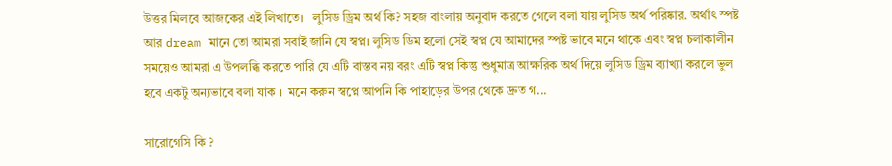উত্তর মিলবে আজকের এই লিখাতে।   লুসিড ড্রিম অর্থ কি? সহজ বাংলায় অনুবাদ করতে গেলে বলা যায় লুসিড অর্থ পরিষ্কার. অর্থাৎ স্পষ্ট আর dream মানে তো আমরা সবাই জানি যে স্বপ্ন। লুসিড ডিম হলো সেই স্বপ্ন যে আমাদের স্পষ্ট ভাবে মনে থাকে এবং স্বপ্ন চলাকালীন সময়েও আমরা এ উপলব্ধি করতে পারি যে এটি বাস্তব নয় বরং এটি স্বপ্ন কিন্তু শুধুমাত্র আক্ষরিক অর্থ দিয়ে লুসিড ড্রিম ব্যাখ্যা করলে ভুল হবে একটু অন্যভাবে বলা যাক ।  মনে করুন স্বপ্নে আপনি কি পাহাড়ের উপর থেকে দ্রুত গ...

সারোগেসি কি ?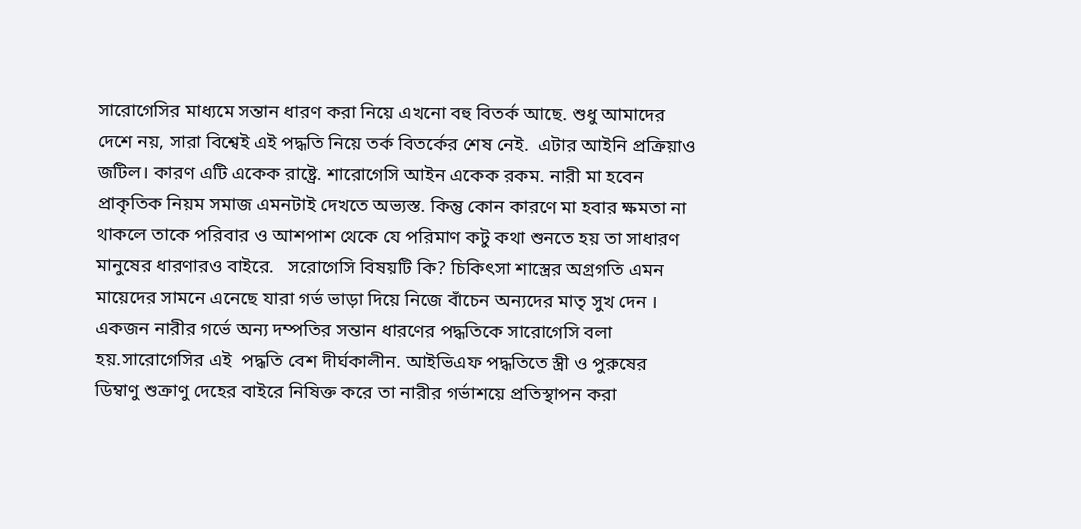সারোগেসির মাধ্যমে সন্তান ধারণ করা নিয়ে এখনো বহু বিতর্ক আছে. শুধু আমাদের দেশে নয়, সারা বিশ্বেই এই পদ্ধতি নিয়ে তর্ক বিতর্কের শেষ নেই.  এটার আইনি প্রক্রিয়াও জটিল। কারণ এটি একেক রাষ্ট্রে. শারোগেসি আইন একেক রকম. নারী মা হবেন প্রাকৃতিক নিয়ম সমাজ এমনটাই দেখতে অভ্যস্ত. কিন্তু কোন কারণে মা হবার ক্ষমতা না থাকলে তাকে পরিবার ও আশপাশ থেকে যে পরিমাণ কটু কথা শুনতে হয় তা সাধারণ মানুষের ধারণারও বাইরে.   সরোগেসি বিষয়টি কি? চিকিৎসা শাস্ত্রের অগ্রগতি এমন মায়েদের সামনে এনেছে যারা গর্ভ ভাড়া দিয়ে নিজে বাঁচেন অন্যদের মাতৃ সুখ দেন । একজন নারীর গর্ভে অন্য দম্পতির সন্তান ধারণের পদ্ধতিকে সারোগেসি বলা হয়.সারোগেসির এই  পদ্ধতি বেশ দীর্ঘকালীন. আইভিএফ পদ্ধতিতে স্ত্রী ও পুরুষের ডিম্বাণু শুক্রাণু দেহের বাইরে নিষিক্ত করে তা নারীর গর্ভাশয়ে প্রতিস্থাপন করা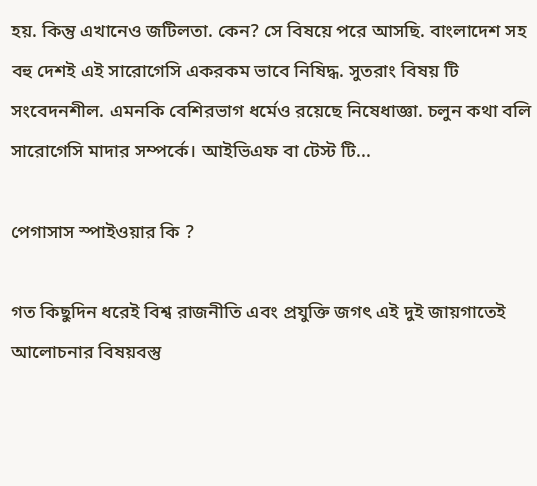হয়. কিন্তু এখানেও জটিলতা. কেন? সে বিষয়ে পরে আসছি. বাংলাদেশ সহ বহু দেশই এই সারোগেসি একরকম ভাবে নিষিদ্ধ. সুতরাং বিষয় টি  সংবেদনশীল. এমনকি বেশিরভাগ ধর্মেও রয়েছে নিষেধাজ্ঞা. চলুন কথা বলি সারোগেসি মাদার সম্পর্কে। আইভিএফ বা টেস্ট টি...

পেগাসাস স্পাইওয়ার কি ?

গত কিছুদিন ধরেই বিশ্ব রাজনীতি এবং প্রযুক্তি জগৎ এই দুই জায়গাতেই আলোচনার বিষয়বস্তু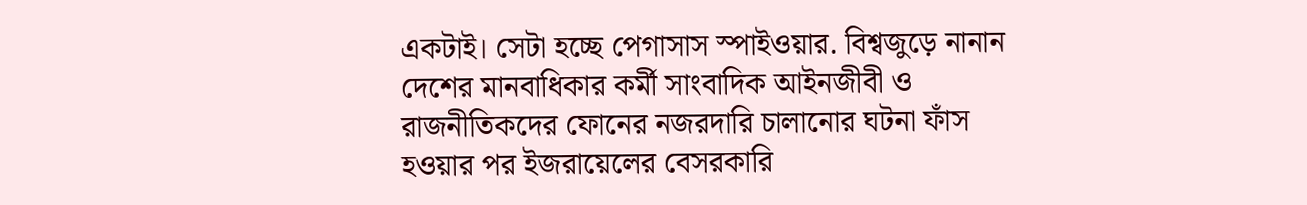একটাই। সেটা হচ্ছে পেগাসাস স্পাইওয়ার. বিশ্বজুড়ে নানান দেশের মানবাধিকার কর্মী সাংবাদিক আইনজীবী ও রাজনীতিকদের ফোনের নজরদারি চালানোর ঘটনা ফাঁস হওয়ার পর ইজরায়েলের বেসরকারি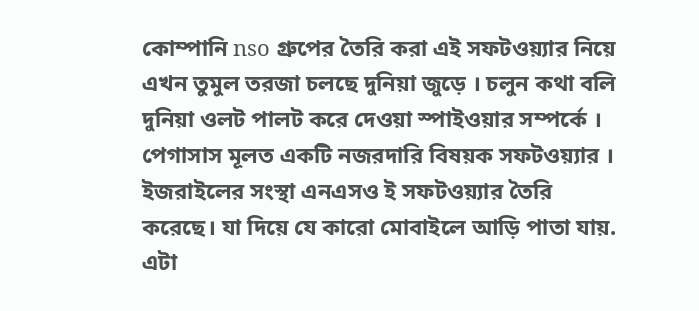কোম্পানি nso গ্রুপের তৈরি করা এই সফটওয়্যার নিয়ে এখন তুমুল তরজা চলছে দুনিয়া জুড়ে । চলুন কথা বলি দুনিয়া ওলট পালট করে দেওয়া স্পাইওয়ার সম্পর্কে । পেগাসাস মূলত একটি নজরদারি বিষয়ক সফটওয়্যার । ইজরাইলের সংস্থা এনএসও ই সফটওয়্যার তৈরি করেছে। যা দিয়ে যে কারো মোবাইলে আড়ি পাতা যায়. এটা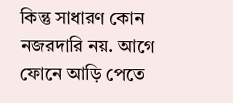কিন্তু সাধারণ কোন নজরদারি নয়. আগে ফোনে আড়ি পেতে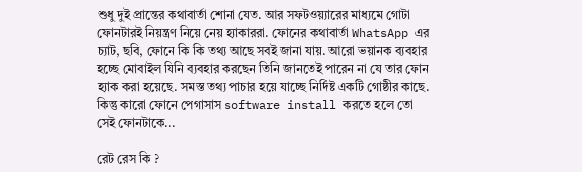শুধু দুই প্রান্তের কথাবার্তা শোনা যেত. আর সফটওয়্যারের মাধ্যমে গোটা ফোনটারই নিয়ন্ত্রণ নিয়ে নেয় হ্যাকাররা. ফোনের কথাবার্তা WhatsApp এর চ্যাট, ছবি, ফোনে কি কি তথ্য আছে সবই জানা যায়. আরো ভয়ানক ব্যবহার হচ্ছে মোবাইল যিনি ব্যবহার করছেন তিনি জানতেই পারেন না যে তার ফোন হ্যাক করা হয়েছে. সমস্ত তথ্য পাচার হয়ে যাচ্ছে নির্দিষ্ট একটি গোষ্ঠীর কাছে. কিন্তু কারো ফোনে পেগাসাস software install করতে হলে তো সেই ফোনটাকে...

রেট রেস কি ?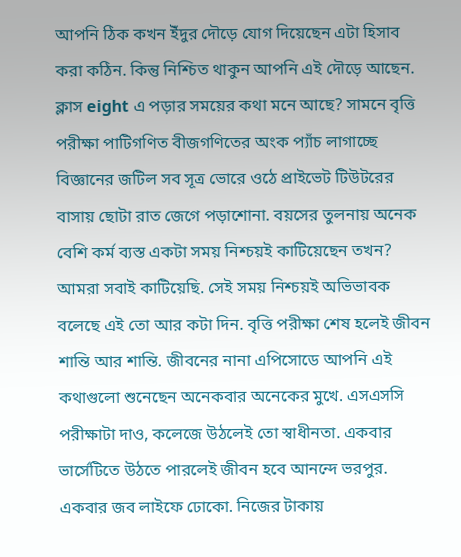আপনি ঠিক কখন ইঁদুর দৌড়ে যোগ দিয়েছেন এটা হিসাব করা কঠিন. কিন্তু নিশ্চিত থাকুন আপনি এই দৌড়ে আছেন. ক্লাস eight এ পড়ার সময়ের কথা মনে আছে? সামনে বৃত্তি পরীক্ষা পাটিগণিত বীজগণিতের অংক প্যাঁচ লাগাচ্ছে বিজ্ঞানের জটিল সব সূত্র ভোরে ওঠে প্রাইভেট টিউটরের বাসায় ছোটা রাত জেগে পড়াশোনা. বয়সের তুলনায় অনেক বেশি কর্ম ব্যস্ত একটা সময় নিশ্চয়ই কাটিয়েছেন তখন? আমরা সবাই কাটিয়েছি. সেই সময় নিশ্চয়ই অভিভাবক বলেছে এই তো আর কটা দিন. বৃত্তি পরীক্ষা শেষ হলেই জীবন শান্তি আর শান্তি. জীবনের নানা এপিসোডে আপনি এই কথাগুলো শুনেছেন অনেকবার অনেকের মুখে. এসএসসি পরীক্ষাটা দাও, কলেজে উঠলেই তো স্বাধীনতা. একবার ভার্সেটিতে উঠতে পারলেই জীবন হবে আনন্দে ভরপুর. একবার জব লাইফে ঢোকো. নিজের টাকায়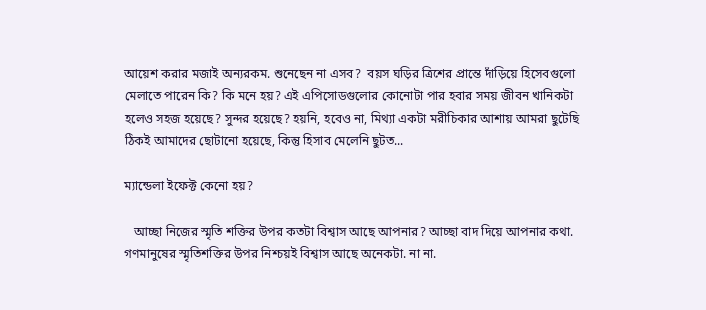আয়েশ করার মজাই অন্যরকম. শুনেছেন না এসব?  বয়স ঘড়ির ত্রিশের প্রান্তে দাঁড়িয়ে হিসেবগুলো মেলাতে পারেন কি? কি মনে হয়? এই এপিসোডগুলোর কোনোটা পার হবার সময় জীবন খানিকটা হলেও সহজ হয়েছে? সুন্দর হয়েছে? হয়নি, হবেও না, মিথ্যা একটা মরীচিকার আশায় আমরা ছুটেছি ঠিকই আমাদের ছোটানো হয়েছে, কিন্তু হিসাব মেলেনি ছুটত...

ম্যান্ডেলা ইফেক্ট কেনো হয়?

   আচ্ছা নিজের স্মৃতি শক্তির উপর কতটা বিশ্বাস আছে আপনার? আচ্ছা বাদ দিয়ে আপনার কথা. গণমানুষের স্মৃতিশক্তির উপর নিশ্চয়ই বিশ্বাস আছে অনেকটা. না না.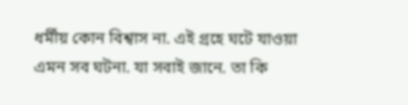ধর্মীয় কোন বিশ্বাস না. এই গ্রহে ঘটে যাওয়া এমন সব ঘটনা. যা সবাই জানে. তা কি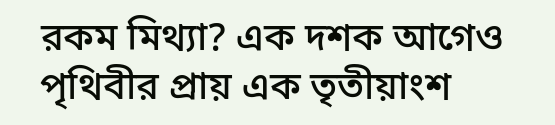রকম মিথ্যা? এক দশক আগেও পৃথিবীর প্রায় এক তৃতীয়াংশ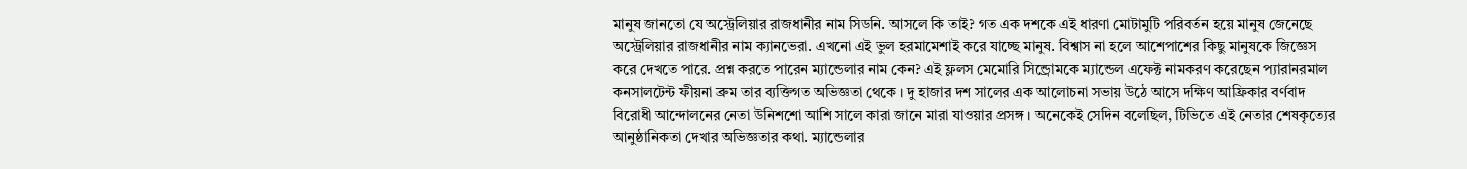মানুষ জানতো যে অস্ট্রেলিয়ার রাজধানীর নাম সিডনি. আসলে কি তাই? গত এক দশকে এই ধারণা মোটামুটি পরিবর্তন হয়ে মানুষ জেনেছে অস্ট্রেলিয়ার রাজধানীর নাম ক্যানভেরা. এখনো এই ভুল হরমামেশাই করে যাচ্ছে মানুষ. বিশ্বাস না হলে আশেপাশের কিছু মানুষকে জিজ্ঞেস করে দেখতে পারে. প্রশ্ন করতে পারেন ম্যান্ডেলার নাম কেন? এই ফ্ললস মেমোরি সিন্ড্রোমকে ম্যান্ডেল এফেক্ট নামকরণ করেছেন প্যারানরমাল কনসালটেন্ট ফীয়না ব্রুম তার ব্যক্তিগত অভিজ্ঞতা থেকে । দু হাজার দশ সালের এক আলোচনা সভায় উঠে আসে দক্ষিণ আফ্রিকার বর্ণবাদ বিরোধী আন্দোলনের নেতা উনিশশো আশি সালে কারা জানে মারা যাওয়ার প্রসঙ্গ । অনেকেই সেদিন বলেছিল, টিভিতে এই নেতার শেষকৃত্যের আনুষ্ঠানিকতা দেখার অভিজ্ঞতার কথা. ম্যান্ডেলার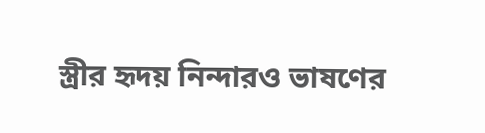স্ত্রীর হৃদয় নিন্দারও ভাষণের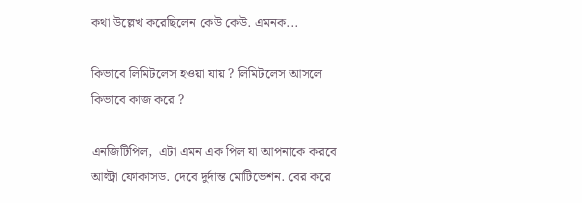কথা উল্লেখ করেছিলেন কেউ কেউ. এমনক...

কিভাবে লিমিটলেস হওয়া যায় ? লিমিটলেস আসলে কিভাবে কাজ করে ?

এনজিটিপিল,  এটা এমন এক পিল যা আপনাকে করবে আল্ট্রা ফোকাসড. দেবে দুর্দান্ত মোটিভেশন. বের করে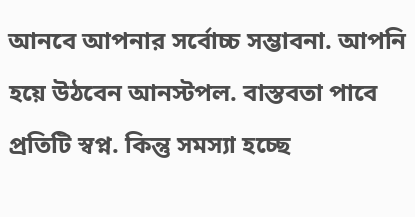আনবে আপনার সর্বোচ্চ সম্ভাবনা. আপনি হয়ে উঠবেন আনস্টপল. বাস্তবতা পাবে প্রতিটি স্বপ্ন. কিন্তু সমস্যা হচ্ছে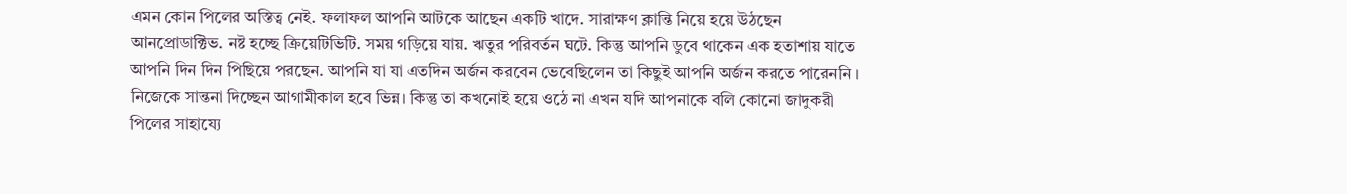এমন কোন পিলের অস্তিত্ব নেই. ফলাফল আপনি আটকে আছেন একটি খাদে. সারাক্ষণ ক্লান্তি নিয়ে হয়ে উঠছেন আনপ্রোডাক্টিভ. নষ্ট হচ্ছে ক্রিয়েটিভিটি. সময় গড়িয়ে যায়. ঋতুর পরিবর্তন ঘটে. কিন্তু আপনি ডুবে থাকেন এক হতাশায় যাতে আপনি দিন দিন পিছিয়ে পরছেন. আপনি যা যা এতদিন অর্জন করবেন ভেবেছিলেন তা কিছুই আপনি অর্জন করতে পারেননি । নিজেকে সান্তনা দিচ্ছেন আগামীকাল হবে ভিন্ন। কিন্তু তা কখনোই হয়ে ওঠে না এখন যদি আপনাকে বলি কোনো জাদুকরী পিলের সাহায্যে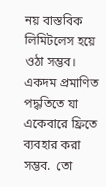নয় বাস্তবিক লিমিটলেস হয়ে ওঠা সম্ভব।  একদম প্রমাণিত পদ্ধতিতে যা একেবারে ফ্রিতে ব্যবহার করা সম্ভব.  তো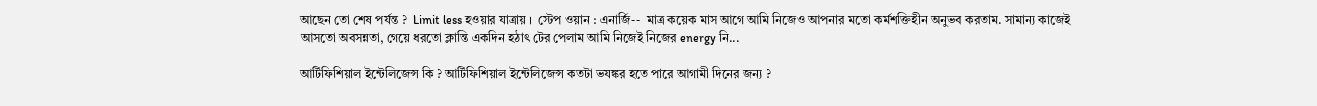আছেন তো শেষ পর্যন্ত ?  Limit less হওয়ার যাত্রায় ।  স্টেপ ওয়ান : এনার্জি--  মাত্র কয়েক মাস আগে আমি নিজেও আপনার মতো কর্মশক্তিহীন অনুভব করতাম. সামান্য কাজেই আসতো অবসন্নতা, গেয়ে ধরতো ক্লান্তি একদিন হঠাৎ টের পেলাম আমি নিজেই নিজের energy নি...

আর্টিফিশিয়াল ইন্টেলিজেন্স কি ? আর্টিফিশিয়াল ইন্টেলিজেন্স কতটা ভযঙ্কর হতে পারে আগামী দিনের জন্য ?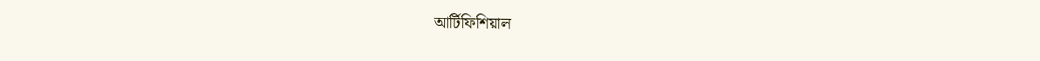আর্টিফিশিয়াল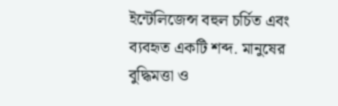ইন্টেলিজেন্স বহুল চর্চিত এবং ব্যবহৃত একটি শব্দ. মানুষের বুদ্ধিমত্তা ও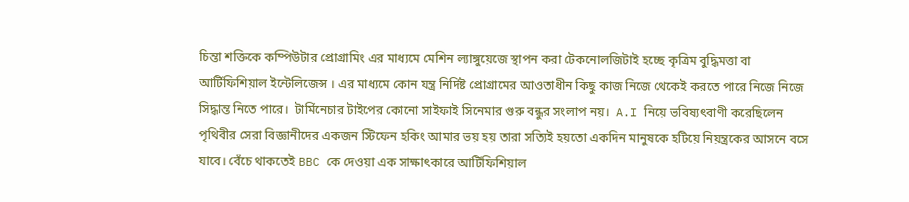চিন্তা শক্তিকে কম্পিউটার প্রোগ্রামিং এর মাধ্যমে মেশিন ল্যাঙ্গুয়েজে স্থাপন করা টেকনোলজিটাই হচ্ছে কৃত্রিম বুদ্ধিমত্তা বা আর্টিফিশিয়াল ইন্টেলিজেন্স । এর মাধ্যমে কোন যন্ত্র নির্দিষ্ট প্রোগ্রামের আওতাধীন কিছু কাজ নিজে থেকেই করতে পারে নিজে নিজে সিদ্ধান্ত নিতে পারে।  টার্মিনেচার টাইপের কোনো সাইফাই সিনেমার গুরু বন্ধুর সংলাপ নয়।  A.I নিয়ে ভবিষ্যৎবাণী করেছিলেন পৃথিবীর সেরা বিজ্ঞানীদের একজন স্টিফেন হকিং আমার ভয় হয় তারা সত্যিই হয়তো একদিন মানুষকে হটিয়ে নিয়ন্ত্রকের আসনে বসে যাবে। বেঁচে থাকতেই BBC কে দেওয়া এক সাক্ষাৎকারে আর্টিফিশিয়াল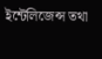ইন্টেলিজেন্স তথা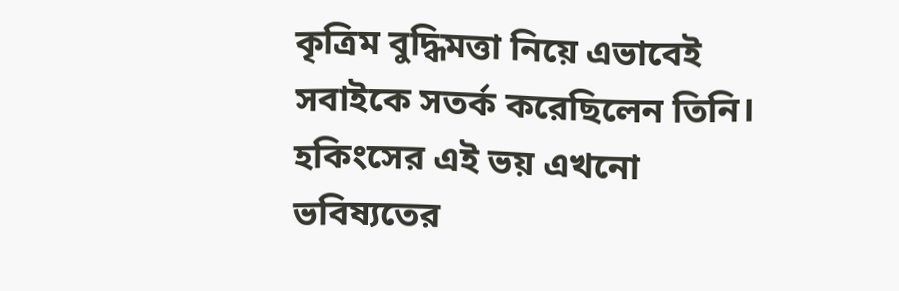কৃত্রিম বুদ্ধিমত্তা নিয়ে এভাবেই সবাইকে সতর্ক করেছিলেন তিনি। হকিংসের এই ভয় এখনো ভবিষ্যতের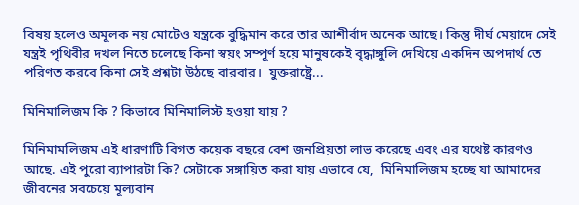বিষয় হলেও অমূলক নয় মোটেও যন্ত্রকে বুদ্ধিমান করে তার আশীর্বাদ অনেক আছে। কিন্তু দীর্ঘ মেয়াদে সেই যন্ত্রই পৃথিবীর দখল নিতে চলেছে কিনা স্বয়ং সম্পূর্ণ হয়ে মানুষকেই বৃদ্ধাঙ্গুলি দেখিয়ে একদিন অপদার্থ তে পরিণত করবে কিনা সেই প্রশ্নটা উঠছে বারবার।  যুক্তরাষ্ট্রে...

মিনিমালিজম কি ? কিভাবে মিনিমালিস্ট হওয়া যায় ?

মিনিমামলিজম এই ধারণাটি বিগত কয়েক বছরে বেশ জনপ্রিয়তা লাভ করেছে এবং এর যথেষ্ট কারণও আছে. এই পুরো ব্যাপারটা কি? সেটাকে সঙ্গায়িত করা যায় এভাবে যে,  মিনিমালিজম হচ্ছে যা আমাদের জীবনের সবচেয়ে মূল্যবান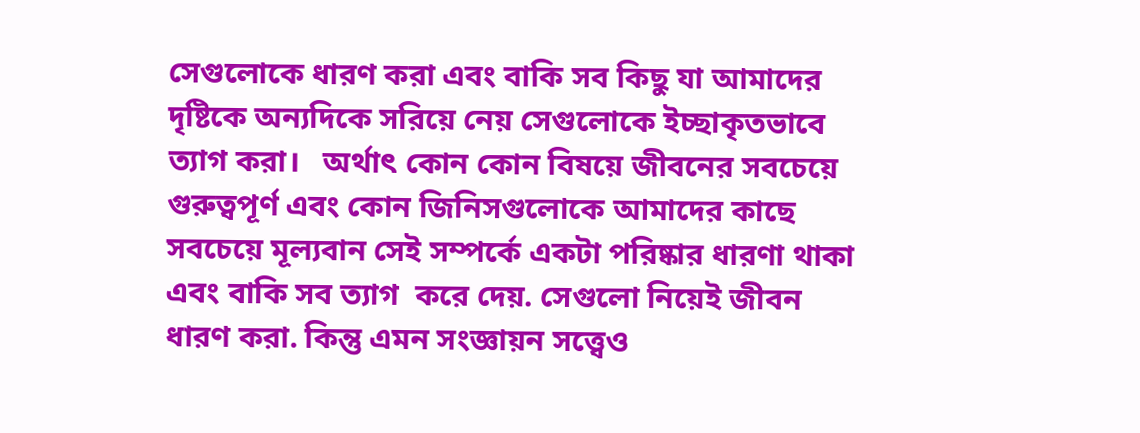সেগুলোকে ধারণ করা এবং বাকি সব কিছু যা আমাদের দৃষ্টিকে অন্যদিকে সরিয়ে নেয় সেগুলোকে ইচ্ছাকৃতভাবে ত্যাগ করা।   অর্থাৎ কোন কোন বিষয়ে জীবনের সবচেয়ে গুরুত্বপূর্ণ এবং কোন জিনিসগুলোকে আমাদের কাছে সবচেয়ে মূল্যবান সেই সম্পর্কে একটা পরিষ্কার ধারণা থাকা এবং বাকি সব ত্যাগ  করে দেয়. সেগুলো নিয়েই জীবন ধারণ করা. কিন্তু এমন সংজ্ঞায়ন সত্ত্বেও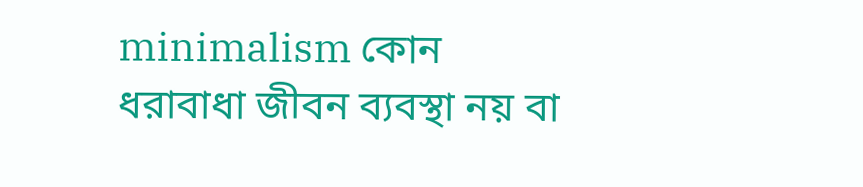minimalism কোন ধরাবাধা জীবন ব্যবস্থা নয় বা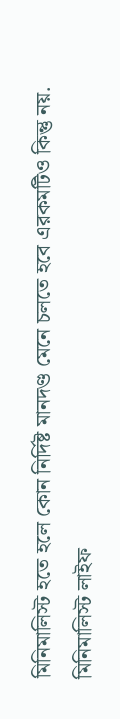মিনিমালিস্ট হতে হলে কোন নির্দিষ্ট মানদণ্ড মেনে চলতে হবে এরকমটিও কিন্তু নয়. মিনিমালিস্ট লাইফ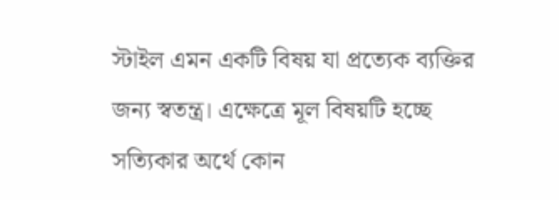স্টাইল এমন একটি বিষয় যা প্রত্যেক ব্যক্তির জন্য স্বতন্ত্র। এক্ষেত্রে মূল বিষয়টি হচ্ছে সত্যিকার অর্থে কোন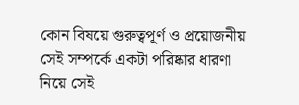কোন বিষয়ে গুরুত্বপূর্ণ ও প্রয়োজনীয় সেই সম্পর্কে একটা পরিষ্কার ধারণা নিয়ে সেই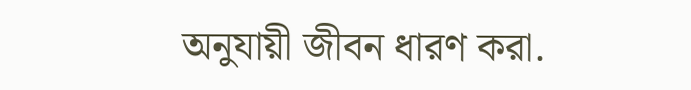অনুযায়ী জীবন ধারণ করা.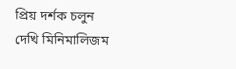প্রিয় দর্শক চলুন দেখি মিনিমালিজম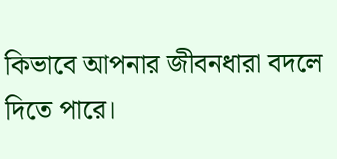কিভাবে আপনার জীবনধারা বদলে দিতে পারে।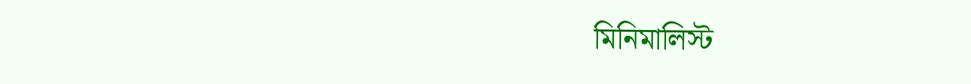মিনিমালিস্ট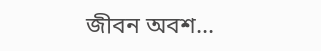জীবন অবশ...